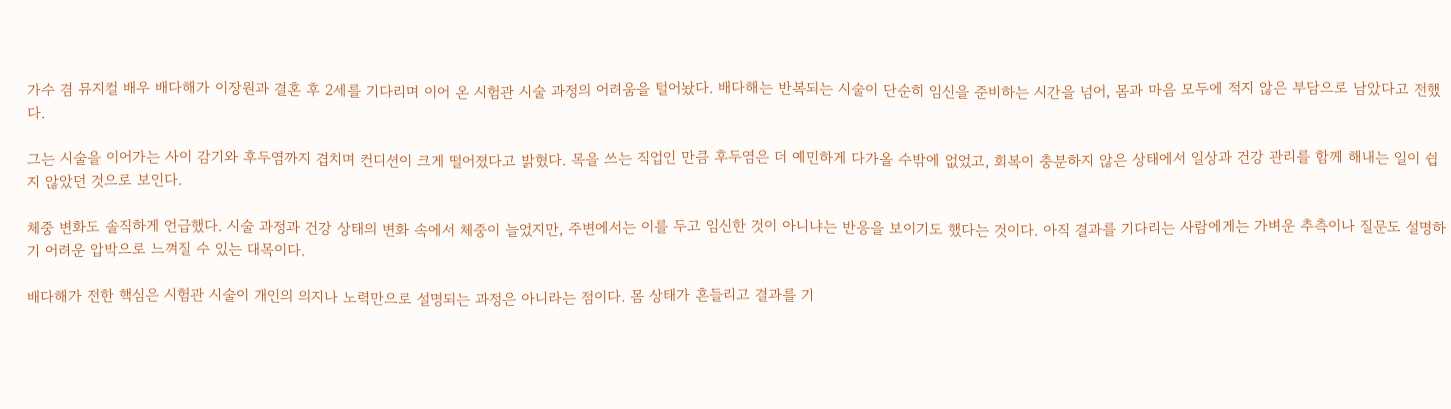가수 겸 뮤지컬 배우 배다해가 이장원과 결혼 후 2세를 기다리며 이어 온 시험관 시술 과정의 어려움을 털어놨다. 배다해는 반복되는 시술이 단순히 임신을 준비하는 시간을 넘어, 몸과 마음 모두에 적지 않은 부담으로 남았다고 전했다.

그는 시술을 이어가는 사이 감기와 후두염까지 겹치며 컨디션이 크게 떨어졌다고 밝혔다. 목을 쓰는 직업인 만큼 후두염은 더 예민하게 다가올 수밖에 없었고, 회복이 충분하지 않은 상태에서 일상과 건강 관리를 함께 해내는 일이 쉽지 않았던 것으로 보인다.

체중 변화도 솔직하게 언급했다. 시술 과정과 건강 상태의 변화 속에서 체중이 늘었지만, 주변에서는 이를 두고 임신한 것이 아니냐는 반응을 보이기도 했다는 것이다. 아직 결과를 기다리는 사람에게는 가벼운 추측이나 질문도 설명하기 어려운 압박으로 느껴질 수 있는 대목이다.

배다해가 전한 핵심은 시험관 시술이 개인의 의지나 노력만으로 설명되는 과정은 아니라는 점이다. 몸 상태가 흔들리고 결과를 기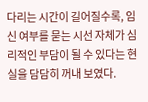다리는 시간이 길어질수록, 임신 여부를 묻는 시선 자체가 심리적인 부담이 될 수 있다는 현실을 담담히 꺼내 보였다.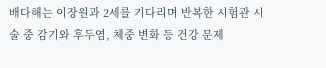배다해는 이장원과 2세를 기다리며 반복한 시험관 시술 중 감기와 후두염, 체중 변화 등 건강 문제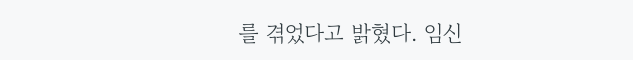를 겪었다고 밝혔다. 임신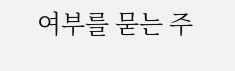여부를 묻는 주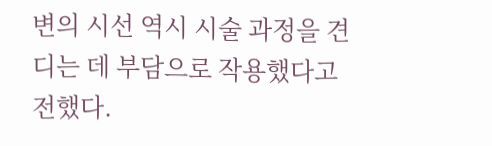변의 시선 역시 시술 과정을 견디는 데 부담으로 작용했다고 전했다.